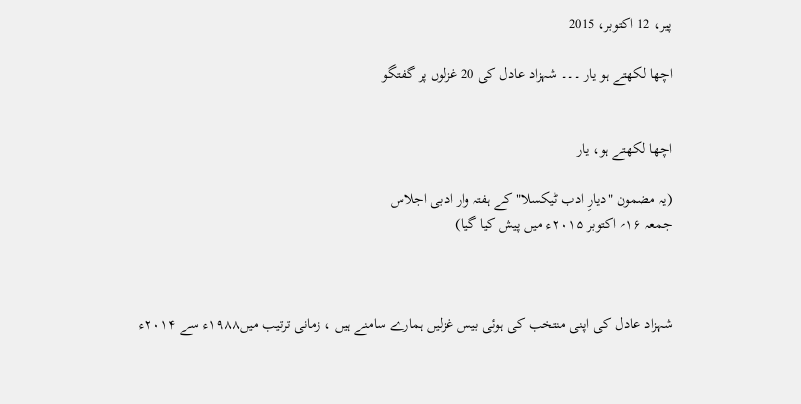پیر، 12 اکتوبر، 2015

اچھا لکھتے ہو یار ۔۔۔ شہزاد عادل کی 20 غزلوں پر گفتگو


اچھا لکھتے ہو، یار

(یہ مضمون "دیارِ ادب ٹیکسلا" کے ہفتہ وار ادبی اجلاس
جمعہ ۱۶؍ اکتوبر ۲۰۱۵ء میں پیش کیا گیا)



شہزاد عادل کی اپنی منتخب کی ہوئی بیس غزلیں ہمارے سامنے ہیں ، زمانی ترتیب میں۱۹۸۸ء سے ۲۰۱۴ء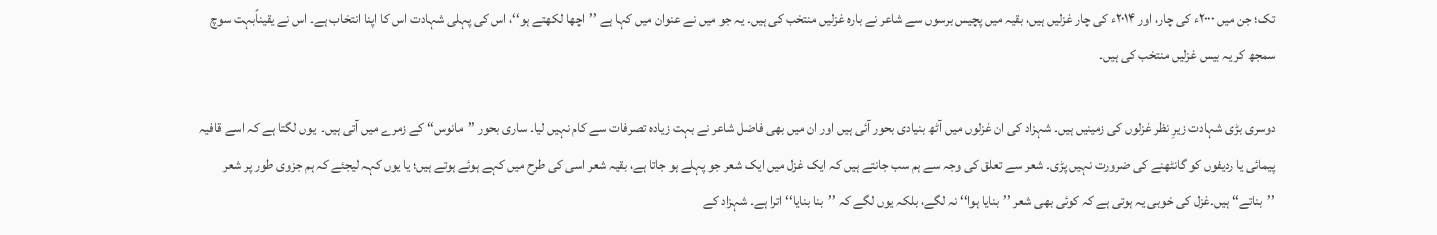تک؛ جن میں ۲۰۰۰ء کی چار، اور ۲۰۱۴ء کی چار غزلیں ہیں، بقیہ میں پچیس برسوں سے شاعر نے بارہ غزلیں منتخب کی ہیں۔ یہ جو میں نے عنوان میں کہا ہے ’’اچھا لکھتے ہو‘‘، اس کی پہلی شہادت اس کا اپنا انتخاب ہے۔ اس نے یقیناًبہت سوچ سمجھ کر یہ بیس غزلیں منتخب کی ہیں۔

دوسری بڑی شہادت زیرِ نظر غزلوں کی زمینیں ہیں۔ شہزاد کی ان غزلوں میں آٹھ بنیادی بحور آئی ہیں اور ان میں بھی فاضل شاعر نے بہت زیادہ تصرفات سے کام نہیں لیا۔ ساری بحور ’’مانوس‘‘ کے زمرے میں آتی ہیں۔  یوں لگتا ہے کہ اسے قافیہ پیمائی یا ردیفوں کو گانٹھنے کی ضرورت نہیں پڑی۔ شعر سے تعلق کی وجہ سے ہم سب جانتے ہیں کہ ایک غزل میں ایک شعر جو پہلے ہو جاتا ہے، بقیہ شعر اسی کی طرح میں کہے ہوئے ہوتے ہیں؛ یا یوں کہہ لیجئے کہ ہم جزوی طور پر شعر ’’بناتے‘‘ ہیں۔غزل کی خوبی یہ ہوتی ہے کہ کوئی بھی شعر ’’بنایا ہوا‘‘ نہ لگے، بلکہ یوں لگے کہ ’’بنا بنایا‘‘ اترا ہے۔ شہزاد کے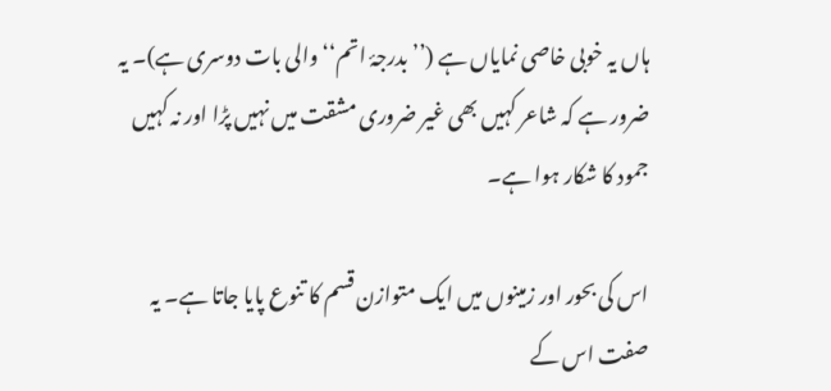ہاں یہ خوبی خاصی نمایاں ہے (’’بدرجۂ اتم‘‘ والی بات دوسری ہے)۔ یہ ضرور ہے کہ شاعر کہیں بھی غیر ضروری مشقت میں نہیں پڑا اور نہ کہیں جمود کا شکار ہوا ہے۔

اس کی بحور اور زمینوں میں ایک متوازن قسم کا تنوع پایا جاتا ہے۔ یہ صفت اس کے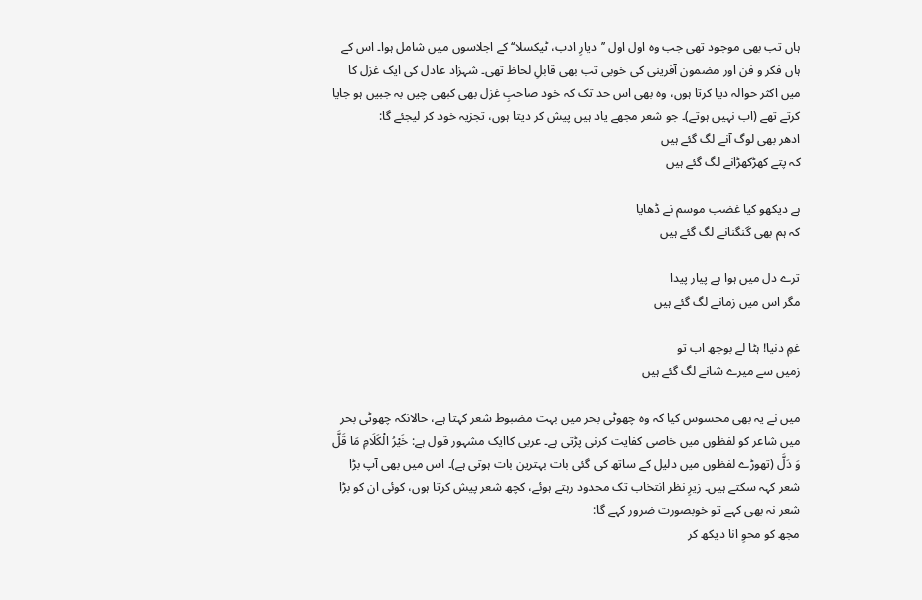ہاں تب بھی موجود تھی جب وہ اول اول ’’دیارِ ادب، ٹیکسلا‘‘ کے اجلاسوں میں شامل ہوا۔ اس کے ہاں فکر و فن اور مضمون آفرینی کی خوبی تب بھی قابلِ لحاظ تھی۔ شہزاد عادل کی ایک غزل کا میں اکثر حوالہ دیا کرتا ہوں، وہ بھی اس حد تک کہ خود صاحبِ غزل بھی کبھی چیں بہ جبیں ہو جایا کرتے تھے (اب نہیں ہوتے)۔ جو شعر مجھے یاد ہیں پیش کر دیتا ہوں، تجزیہ خود کر لیجئے گا:
ادھر بھی لوگ آنے لگ گئے ہیں
کہ پتے کھڑکھڑانے لگ گئے ہیں

ہے دیکھو کیا غضب موسم نے ڈھایا
کہ ہم بھی گنگنانے لگ گئے ہیں

ترے دل میں ہوا ہے پیار پیدا
مگر اس میں زمانے لگ گئے ہیں

غمِ دنیا! ہٹا لے بوجھ اب تو
زمیں سے میرے شانے لگ گئے ہیں

میں نے یہ بھی محسوس کیا کہ وہ چھوٹی بحر میں بہت مضبوط شعر کہتا ہے، حالانکہ چھوٹی بحر میں شاعر کو لفظوں میں خاصی کفایت کرنی پڑتی ہے۔ عربی کاایک مشہور قول ہے: خَیْرُ الْکَلَامِ مَا قَلَّ وَ دَلَّ (تھوڑے لفظوں میں دلیل کے ساتھ کی گئی بات بہترین بات ہوتی ہے)۔ اس میں بھی آپ بڑا شعر کہہ سکتے ہیں۔ زیرِ نظر انتخاب تک محدود رہتے ہوئے، کچھ شعر پیش کرتا ہوں، کوئی ان کو بڑا شعر نہ بھی کہے تو خوبصورت ضرور کہے گا:
مجھ کو محوِ انا دیکھ کر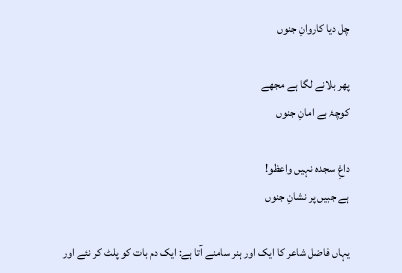چل دیا کاروانِ جنوں

پھر بلانے لگا ہے مجھے
کوچۂ بے امانِ جنوں

داغِ سجدہ نہیں واعظو!
ہے جبیں پر نشانِ جنوں

یہاں فاضل شاعر کا ایک اور ہنر سامنے آتا ہے: ایک دم بات کو پلٹ کر نئے اور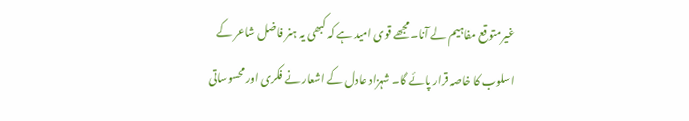غیرمتوقع مفاہیم لے آنا۔ مجھے قوی امید ہے کہ کبھی یہ ہنر فاضل شاعر کے اسلوب کا خاصہ قرار پائے گا۔ شہزاد عادل کے اشعار نے فکری اور محسوساتی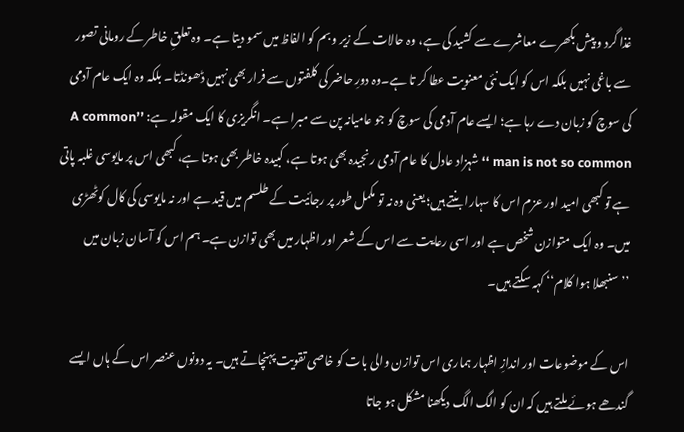غذا گرد و پیش بکھرے معاشرے سے کشید کی ہے، وہ حالات کے زیر و بم کو الفاظ میں سمو دیتا ہے۔ وہ تعلقِ خاطر کے رومانی تصور سے باغی نہیں بلکہ اس کو ایک نئی معنویت عطا کر تا ہے۔وہ دورِ حاضر کی کلفتوں سے فرار بھی نہیں ڈھونڈتا۔ بلکہ وہ ایک عام آدمی کی سوچ کو زبان دے رہا ہے؛ ایسے عام آدمی کی سوچ کو جو عامیانہ پن سے مبرا ہے۔ انگریزی کا ایک مقولہ ہے: ’’A common man is not so common ‘‘ شہزاد عادل کا عام آدمی رنجیدہ بھی ہوتا ہے، کبیدہ خاطر بھی ہوتا ہے، کبھی اس پر مایوسی غلبہ پاتی ہے تو کبھی امید اور عزم اس کا سہارا بنتے ہیں؛ یعنی وہ نہ تو مکمل طور پر رجائیت کے طلسم میں قید ہے اور نہ مایوسی کی کال کوٹھڑی میں۔ وہ ایک متوازن شخص ہے اور اسی رعایت سے اس کے شعر اور اظہار میں بھی توازن ہے۔ ہم اس کو آسان زبان میں ’’سنبھلا ہوا کلام‘‘ کہہ سکتے ہیں۔

اس کے موضوعات اور اندازِ اظہار ہماری اس توازن والی بات کو خاصی تقویت پہنچاتے ہیں۔ یہ دونوں عنصر اس کے ہاں ایسے گندھے ہوئے ملتے ہیں کہ ان کو الگ الگ دیکھنا مشکل ہو جاتا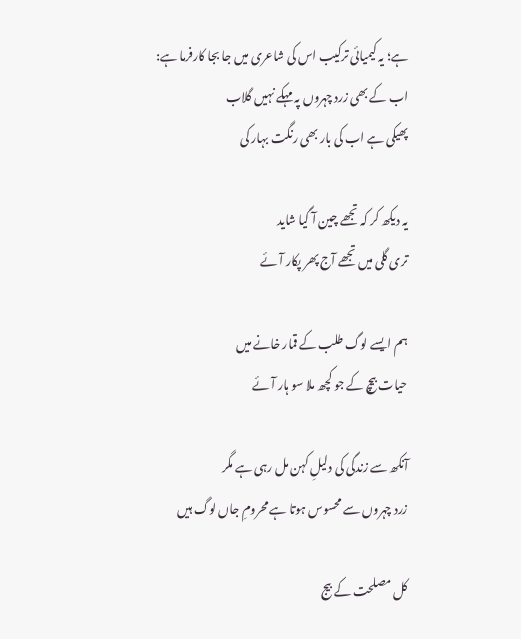ہے؛ یہ کیمیائی ترکیب اس کی شاعری میں جا بجا کارفرما ہے:
اب کے بھی زرد چہروں پہ مہکے نہیں گلاب
پھیکی ہے اب کی بار بھی رنگت بہار کی

یہ دیکھ کر کہ تجھے چین آ گیا شاید
تری گلی میں تجھے آج پھر پکار آئے

ہم ایسے لوگ طلب کے قمار خانے میں
حیات بیچ کے جو کچھ ملا سو ہار آئے

آنکھ سے زندگی کی دلیلِ کہن مل رہی ہے مگر
زرد چہروں سے محسوس ہوتا ہے محرومِ جاں لوگ ہیں

کل مصلحت کے بیج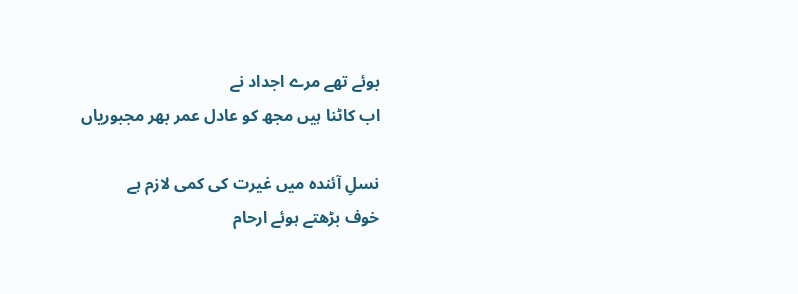بوئے تھے مرے اجداد نے
اب کاٹنا ہیں مجھ کو عادل عمر بھر مجبوریاں

نسلِ آئندہ میں غیرت کی کمی لازم ہے
خوف بڑھتے ہوئے ارحام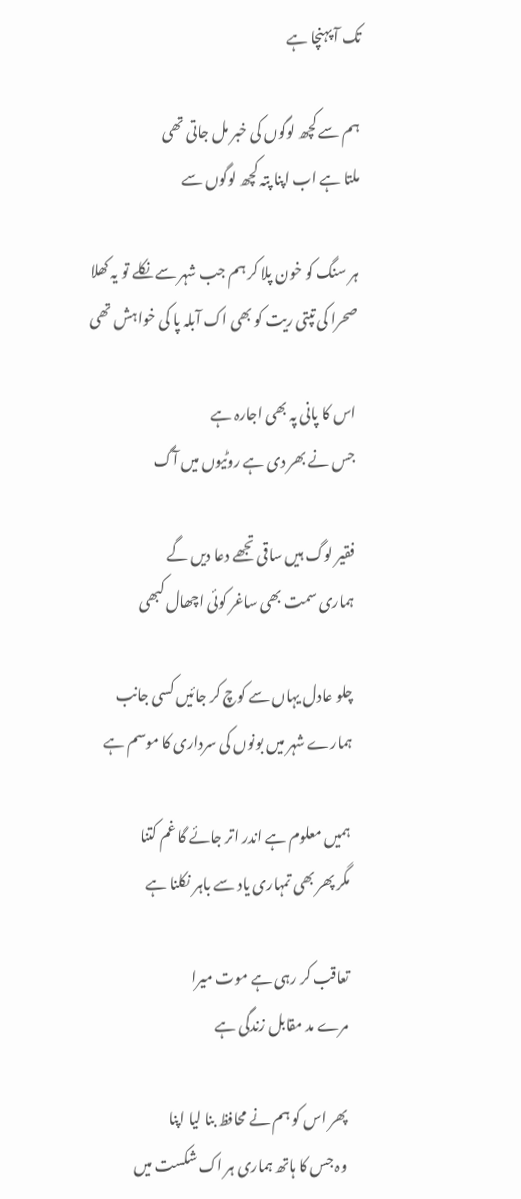تک آ پہنچا ہے

ہم سے کچھ لوگوں کی خبر مل جاتی تھی
ملتا ہے اب اپنا پتہ کچھ لوگوں سے

ہر سنگ کو خون پلا کر ہم جب شہر سے نکلے تو یہ کھلا
صحرا کی تپتی ریت کو بھی اک آبلہ پا کی خواہش تھی

اس کا پانی پہ بھی اجارہ ہے
جس نے بھر دی ہے روٹیوں میں آگ

فقیر لوگ ہیں ساقی تجھے دعا دیں گے
ہماری سمت بھی ساغر کوئی اچھال کبھی

چلو عادل یہاں سے کوچ کر جائیں کسی جانب
ہمارے شہر میں بونوں کی سرداری کا موسم ہے

ہمیں معلوم ہے اندر اتر جائے گا غم کتنا
مگر پھر بھی تمہاری یاد سے باہر نکلنا ہے

تعاقب کر رہی ہے موت میرا
مرے مد مقابل زندگی ہے

پھر اس کو ہم نے محافظ بنا لیا اپنا
وہ جس کا ہاتھ ہماری ہر اک شکست میں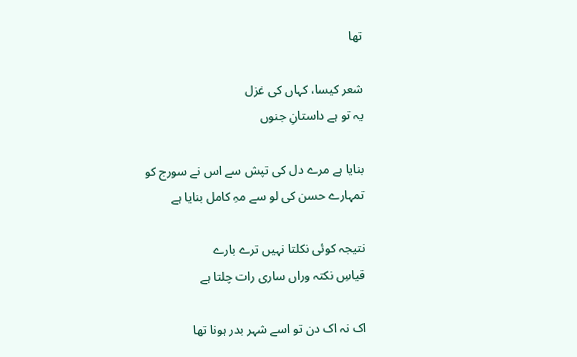تھا

شعر کیسا، کہاں کی غزل
یہ تو ہے داستانِ جنوں

بنایا ہے مرے دل کی تپش سے اس نے سورج کو
تمہارے حسن کی لو سے مہِ کامل بنایا ہے

نتیجہ کوئی نکلتا نہیں ترے بارے
قیاسِ نکتہ وراں ساری رات چلتا ہے

اک نہ اک دن تو اسے شہر بدر ہونا تھا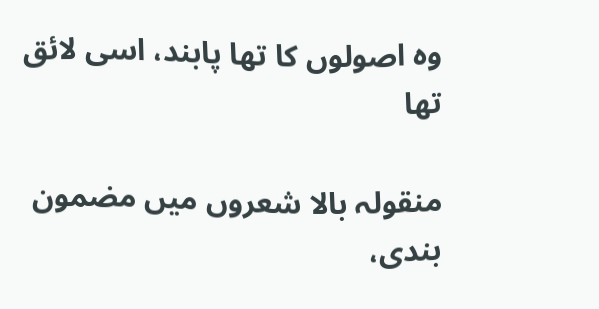وہ اصولوں کا تھا پابند، اسی لائق تھا

منقولہ بالا شعروں میں مضمون بندی،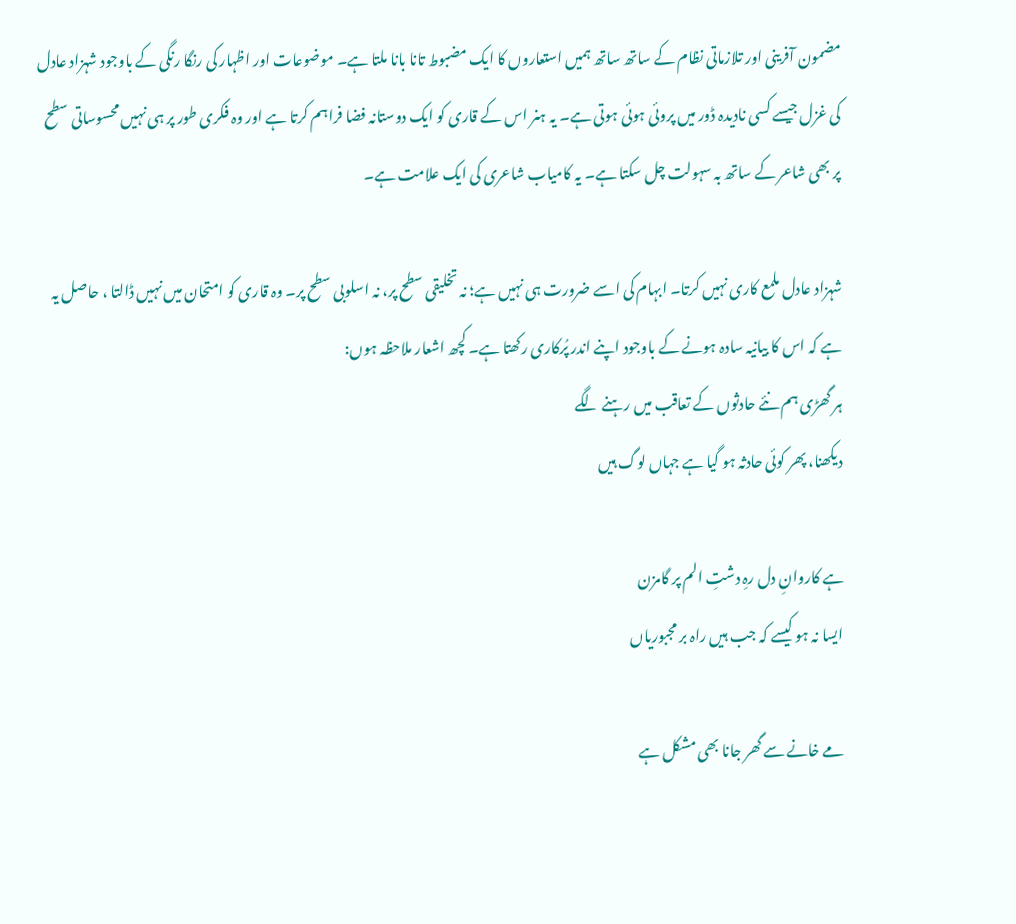مضمون آفرینی اور تلازماتی نظام کے ساتھ ساتھ ہمیں استعاروں کا ایک مضبوط تانا بانا ملتا ہے۔ موضوعات اور اظہار کی رنگا رنگی کے باوجود شہزاد عادل کی غزل جیسے کسی نادیدہ ڈور میں پروئی ہوئی ہوتی ہے۔ یہ ہنر اس کے قاری کو ایک دوستانہ فضا فراہم کرتا ہے اور وہ فکری طور پر ہی نہیں محسوساتی سطح پر بھی شاعر کے ساتھ بہ سہولت چل سکتا ہے۔ یہ کامیاب شاعری کی ایک علامت ہے۔

شہزاد عادل ملمع کاری نہیں کرتا۔ ابہام کی اسے ضرورت ہی نہیں ہے؛ نہ تخلیقی سطح پر، نہ اسلوبی سطح پر۔ وہ قاری کو امتحان میں نہیں ڈالتا ، حاصل یہ ہے کہ اس کا بیانیہ سادہ ہونے کے باوجود اپنے اندر پُرکاری رکھتا ہے۔ کچھ اشعار ملاحظہ ہوں:
ہر گھڑی ہم نئے حادثوں کے تعاقب میں رہنے لگے
دیکھنا، پھر کوئی حادثہ ہو گیا ہے جہاں لوگ ہیں

ہے کاروانِ دل رہِ دشتِ الم پر گامزن
ایسا نہ ہو کیسے کہ جب ہیں راہ بر مجبوریاں

مے خانے سے گھر جانا بھی مشکل ہے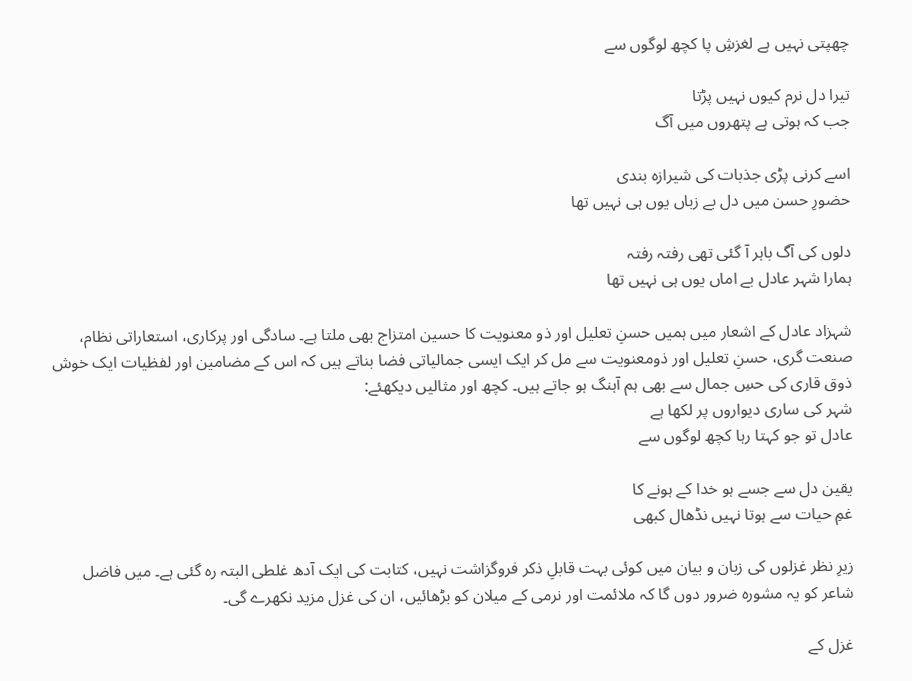چھپتی نہیں ہے لغزشِ پا کچھ لوگوں سے

تیرا دل نرم کیوں نہیں پڑتا
جب کہ ہوتی ہے پتھروں میں آگ

اسے کرنی پڑی جذبات کی شیرازہ بندی
حضورِ حسن میں دل بے زباں یوں ہی نہیں تھا

دلوں کی آگ باہر آ گئی تھی رفتہ رفتہ
ہمارا شہر عادل بے اماں یوں ہی نہیں تھا

شہزاد عادل کے اشعار میں ہمیں حسنِ تعلیل اور ذو معنویت کا حسین امتزاج بھی ملتا ہے۔ سادگی اور پرکاری، استعاراتی نظام، صنعت گری، حسنِ تعلیل اور ذومعنویت سے مل کر ایک ایسی جمالیاتی فضا بناتے ہیں کہ اس کے مضامین اور لفظیات ایک خوش ذوق قاری کی حسِ جمال سے بھی ہم آہنگ ہو جاتے ہیں۔ کچھ اور مثالیں دیکھئے:
شہر کی ساری دیواروں پر لکھا ہے
عادل تو جو کہتا رہا کچھ لوگوں سے

یقین دل سے جسے ہو خدا کے ہونے کا
غمِ حیات سے ہوتا نہیں نڈھال کبھی

زیرِ نظر غزلوں کی زبان و بیان میں کوئی بہت قابلِ ذکر فروگزاشت نہیں، کتابت کی ایک آدھ غلطی البتہ رہ گئی ہے۔ میں فاضل شاعر کو یہ مشورہ ضرور دوں گا کہ ملائمت اور نرمی کے میلان کو بڑھائیں، ان کی غزل مزید نکھرے گی۔

غزل کے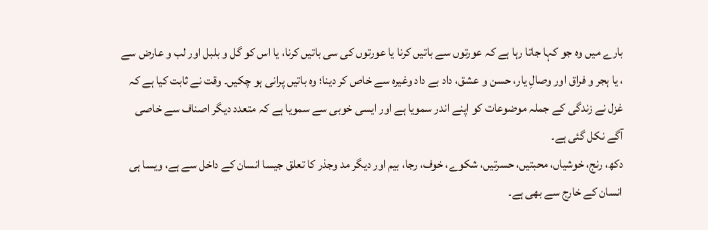بارے میں وہ جو کہا جاتا رہا ہے کہ عورتوں سے باتیں کرنا یا عورتوں کی سی باتیں کرنا، یا اس کو گل و بلبل اور لب و عارض سے ، یا ہجر و فراق اور وصالِ یار، حسن و عشق، داد بے داد وغیرہ سے خاص کر دینا؛ وہ باتیں پرانی ہو چکیں۔ وقت نے ثابت کیا ہے کہ غزل نے زندگی کے جملہ موضوعات کو اپنے اندر سمویا ہے اور ایسی خوبی سے سمویا ہے کہ متعدد دیگر اصناف سے خاصی آگے نکل گئی ہے۔
دکھ، رنج، خوشیاں، محبتیں، حسرتیں، شکوے، خوف، رجا، بیم اور دیگر مد وجذر کا تعلق جیسا انسان کے داخل سے ہے، ویسا ہی انسان کے خارج سے بھی ہے۔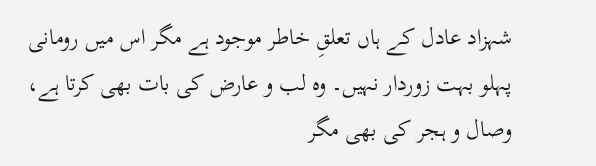شہزاد عادل کے ہاں تعلقِ خاطر موجود ہے مگر اس میں رومانی پہلو بہت زوردار نہیں۔ وہ لب و عارض کی بات بھی کرتا ہے، وصال و ہجر کی بھی مگر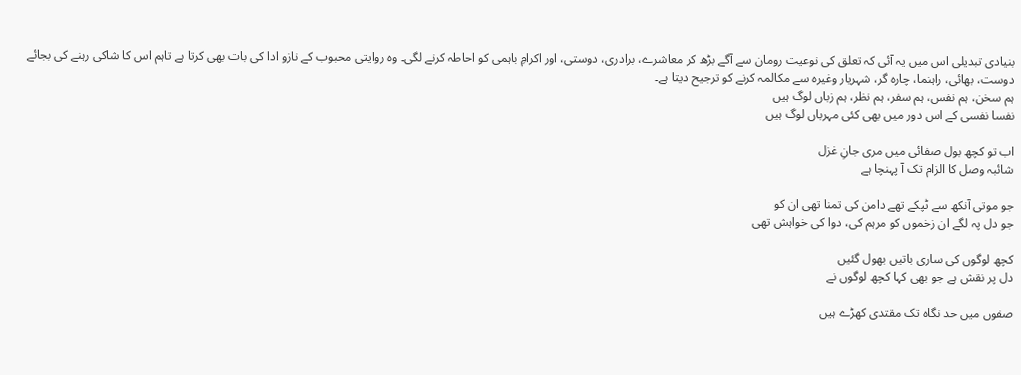بنیادی تبدیلی اس میں یہ آئی کہ تعلق کی نوعیت رومان سے آگے بڑھ کر معاشرے، برادری، دوستی، اور اکرامِ باہمی کو احاطہ کرنے لگی۔ وہ روایتی محبوب کے نازو ادا کی بات بھی کرتا ہے تاہم اس کا شاکی رہنے کی بجائے دوست، بھائی، راہنما، چارہ گر، شہریار وغیرہ سے مکالمہ کرنے کو ترجیح دیتا ہے۔
ہم سخن، ہم نفس، ہم سفر، ہم نظر، ہم زباں لوگ ہیں
نفسا نفسی کے اس دور میں بھی کئی مہرباں لوگ ہیں

اب تو کچھ بول صفائی میں مری جانِ غزل
شائبہ وصل کا الزام تک آ پہنچا ہے

جو موتی آنکھ سے ٹپکے تھے دامن کی تمنا تھی ان کو
جو دل پہ لگے ان زخموں کو مرہم کی، دوا کی خواہش تھی

کچھ لوگوں کی ساری باتیں بھول گئیں
دل پر نقش ہے جو بھی کہا کچھ لوگوں نے

صفوں میں حد نگاہ تک مقتدی کھڑے ہیں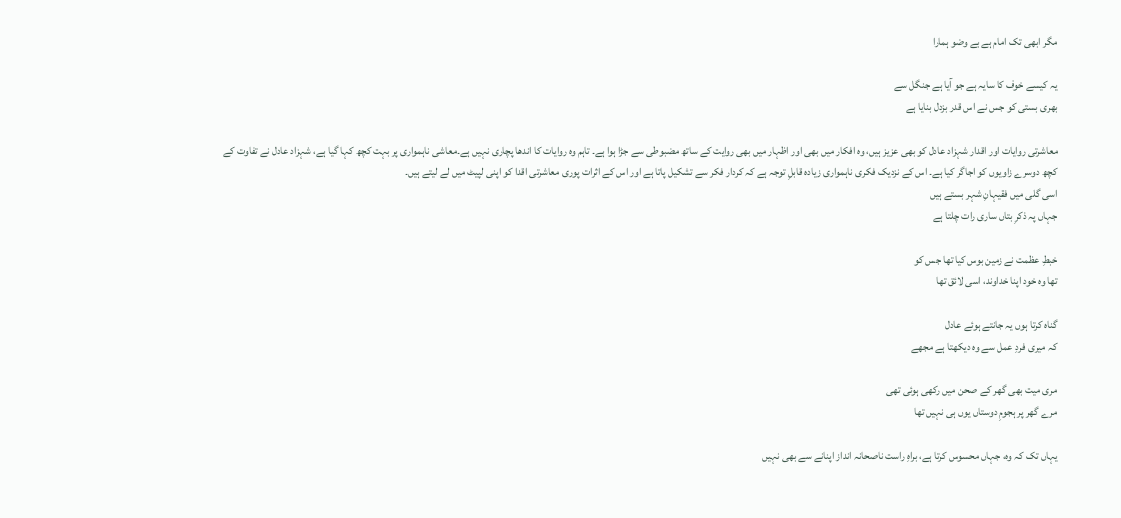مگر ابھی تک امام ہے بے وضو ہمارا

یہ کیسے خوف کا سایہ ہے جو آیا ہے جنگل سے
بھری بستی کو جس نے اس قدر بزدل بنایا ہے

معاشرتی روایات اور اقدار شہزاد عادل کو بھی عزیز ہیں، وہ افکار میں بھی اور اظہار میں بھی روایت کے ساتھ مضبوطی سے جڑا ہوا ہے۔ تاہم وہ روایات کا اندھا پچاری نہیں ہے۔معاشی ناہمواری پر بہت کچھ کہا گیا ہے، شہزاد عادل نے تفاوت کے کچھ دوسرے زاویوں کو اجاگر کیا ہے۔ اس کے نزدیک فکری ناہمواری زیادہ قابلِ توجہ ہے کہ کردار فکر سے تشکیل پاتا ہے اور اس کے اثرات پوری معاشرتی اقدا کو اپنی لپیٹ میں لے لیتے ہیں۔
اسی گلی میں فقیہانِ شہر بستے ہیں
جہاں پہ ذکرِ بتاں ساری رات چلتا ہے

خبطِ عظمت نے زمین بوس کیا تھا جس کو
تھا وہ خود اپنا خداوند، اسی لائق تھا

گناہ کرتا ہوں یہ جانتے ہوئے عادل
کہ میری فردِ عمل سے وہ دیکھتا ہے مجھے

مری میت بھی گھر کے صحن میں رکھی ہوئی تھی
مرے گھر پر ہجومِ دوستاں یوں ہی نہیں تھا

یہاں تک کہ وہ، جہاں محسوس کرتا ہے، براہِ راست ناصحانہ انداز اپنانے سے بھی نہیں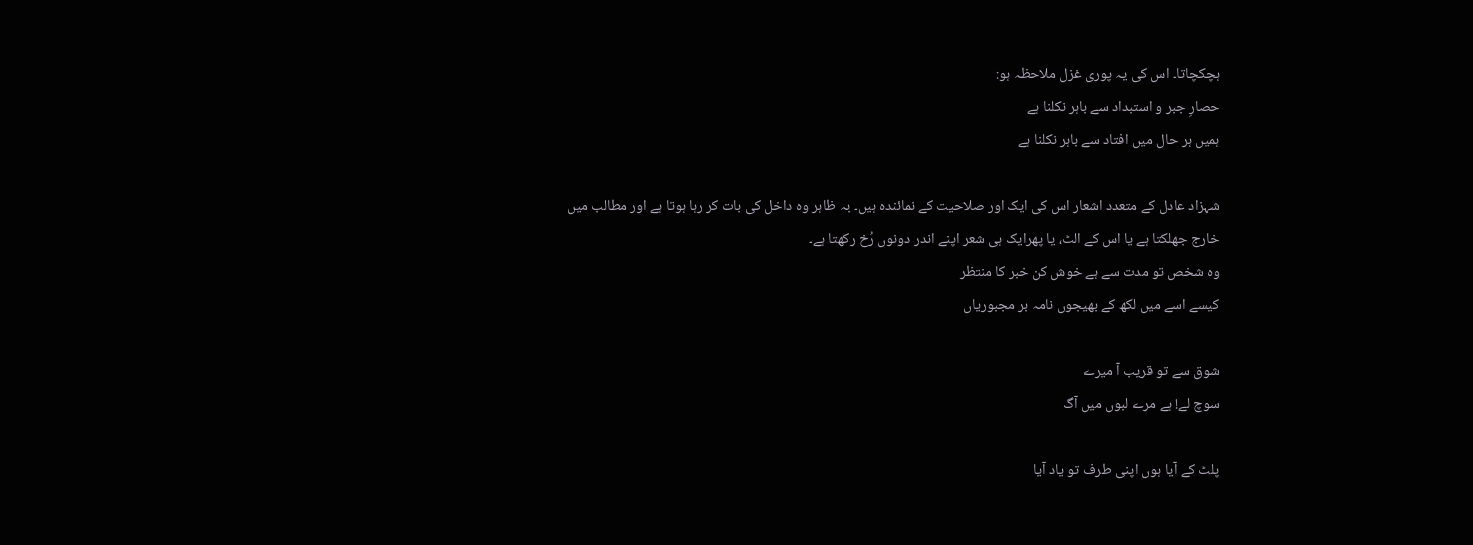ہچکچاتا۔ اس کی یہ پوری غزل ملاحظہ ہو:
حصارِ جبر و استبداد سے باہر نکلنا ہے
ہمیں ہر حال میں افتاد سے باہر نکلنا ہے

شہزاد عادل کے متعدد اشعار اس کی ایک اور صلاحیت کے نمائندہ ہیں۔ بہ ظاہر وہ داخل کی بات کر رہا ہوتا ہے اور مطالب میں خارج جھلکتا ہے یا اس کے الٹ، یا پھرایک ہی شعر اپنے اندر دونوں رُخ رکھتا ہے۔
وہ شخص تو مدت سے ہے خوش کن خبر کا منتظر
کیسے اسے میں لکھ کے بھیجوں نامہ بر مجبوریاں

شوق سے تو قریب آ میرے
سوچ لے! ہے مرے لبوں میں آگ

پلٹ کے آیا ہوں اپنی طرف تو یاد آیا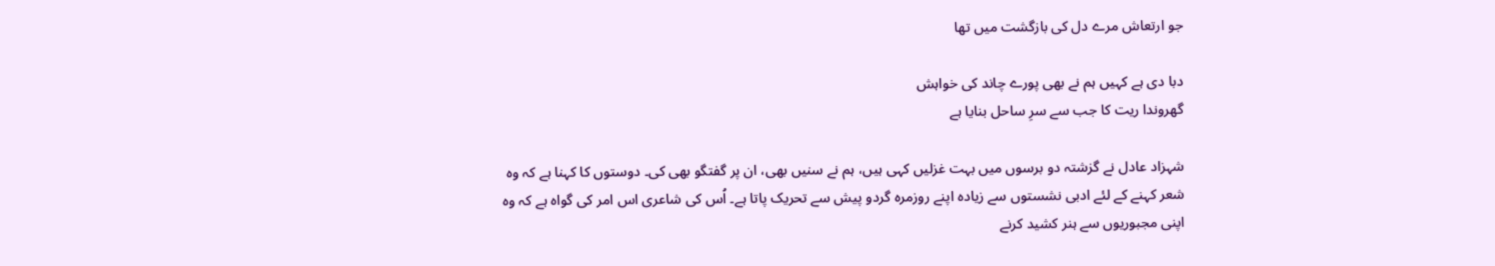جو ارتعاش مرے دل کی بازگشت میں تھا

دبا دی ہے کہیں ہم نے بھی پورے چاند کی خواہش
گھروندا ریت کا جب سے سرِ ساحل بنایا ہے

شہزاد عادل نے گزشتہ دو برسوں میں بہت غزلیں کہی ہیں، ہم نے سنیں بھی، ان پر گفتگو بھی کی۔ دوستوں کا کہنا ہے کہ وہ شعر کہنے کے لئے ادبی نشستوں سے زیادہ اپنے روزمرہ گردو پیش سے تحریک پاتا ہے۔ اُس کی شاعری اس امر کی گواہ ہے کہ وہ اپنی مجبوریوں سے ہنر کشید کرنے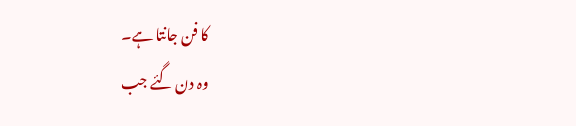کا فن جانتا ہے۔
وہ دن گئے جب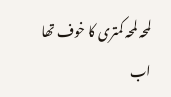لمحہ لمحہ کمتری کا خوف تھا
اب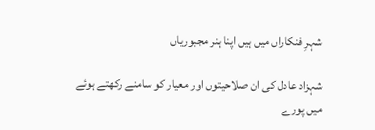شہرِ فنکاراں میں ہیں اپنا ہنر مجبوریاں

شہزاد عادل کی ان صلاحیتوں اور معیار کو سامنے رکھتے ہوئے میں پورے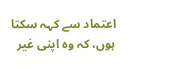اعتماد سے کہہ سکتا ہوں، کہ وہ اپنی غیر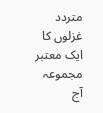متردد غزلوں کا ایک معتبر مجموعہ آج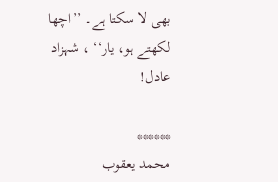بھی لا سکتا ہے۔ ’’اچھا لکھتے ہو، یار‘‘ ، شہزاد عادل!

******
محمد یعقوب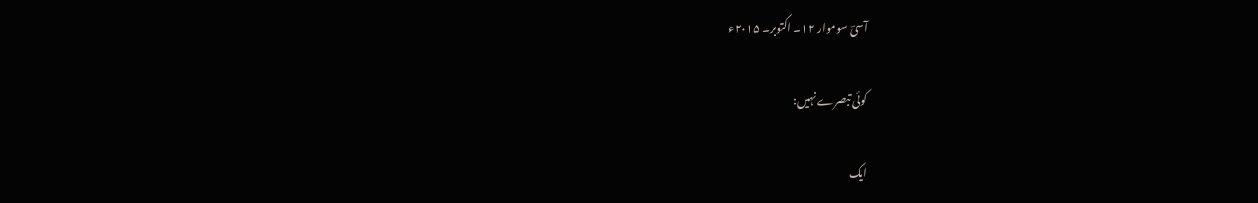آسیؔ سوموار ۱۲۔ اکتوبر۔ ۲۰۱۵ء

کوئی تبصرے نہیں:

ایک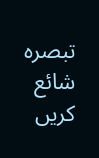تبصرہ شائع کریں